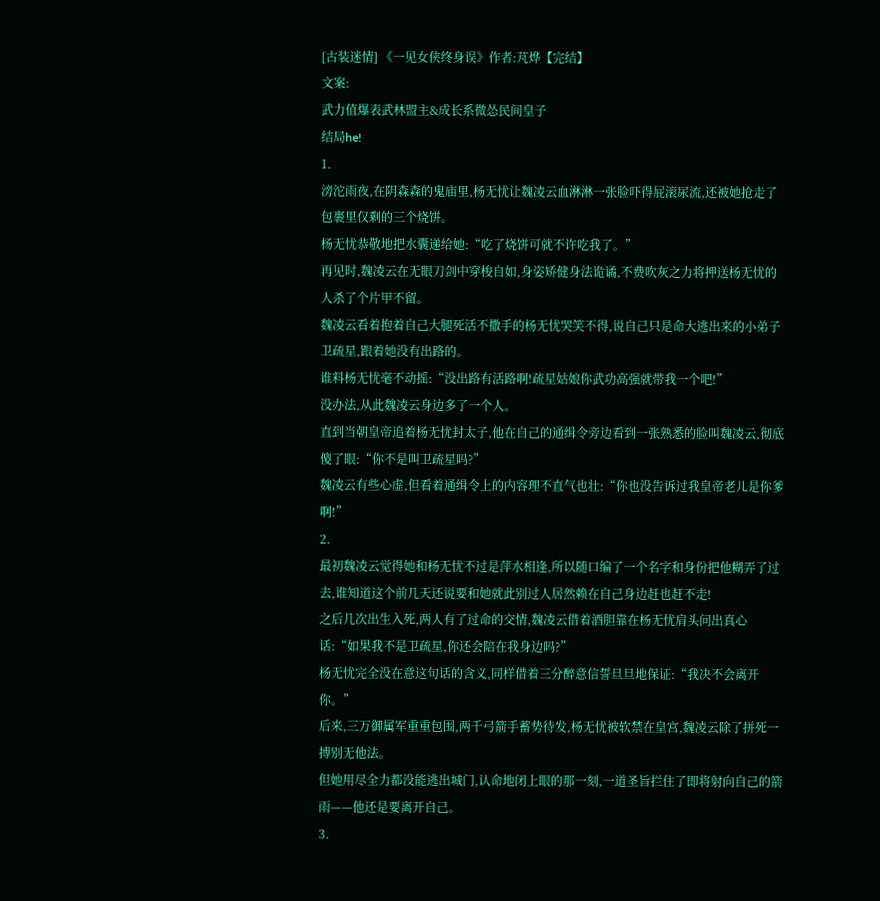[古装迷情] 《一见女侠终身误》作者:芃烨【完结】
文案:
武力值爆表武林盟主&成长系微怂民间皇子
结局he!
1.
滂沱雨夜,在阴森森的鬼庙里,杨无忧让魏凌云血淋淋一张脸吓得屁滚尿流,还被她抢走了包裹里仅剩的三个烧饼。
杨无忧恭敬地把水囊递给她:“吃了烧饼可就不许吃我了。”
再见时,魏凌云在无眼刀剑中穿梭自如,身姿矫健身法诡谲,不费吹灰之力将押送杨无忧的人杀了个片甲不留。
魏凌云看着抱着自己大腿死活不撒手的杨无忧哭笑不得,说自己只是命大逃出来的小弟子卫疏星,跟着她没有出路的。
谁料杨无忧毫不动摇:“没出路有活路啊!疏星姑娘你武功高强就带我一个吧!”
没办法,从此魏凌云身边多了一个人。
直到当朝皇帝追着杨无忧封太子,他在自己的通缉令旁边看到一张熟悉的脸叫魏凌云,彻底傻了眼:“你不是叫卫疏星吗?”
魏凌云有些心虚,但看着通缉令上的内容理不直气也壮:“你也没告诉过我皇帝老儿是你爹啊!”
2.
最初魏凌云觉得她和杨无忧不过是萍水相逢,所以随口编了一个名字和身份把他糊弄了过去,谁知道这个前几天还说要和她就此别过人居然赖在自己身边赶也赶不走!
之后几次出生入死,两人有了过命的交情,魏凌云借着酒胆靠在杨无忧肩头问出真心话:“如果我不是卫疏星,你还会陪在我身边吗?”
杨无忧完全没在意这句话的含义,同样借着三分醉意信誓旦旦地保证:“我决不会离开你。”
后来,三万御属军重重包围,两千弓箭手蓄势待发,杨无忧被软禁在皇宫,魏凌云除了拼死一搏别无他法。
但她用尽全力都没能逃出城门,认命地闭上眼的那一刻,一道圣旨拦住了即将射向自己的箭雨——他还是要离开自己。
3.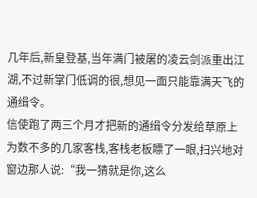几年后,新皇登基,当年满门被屠的凌云剑派重出江湖,不过新掌门低调的很,想见一面只能靠满天飞的通缉令。
信使跑了两三个月才把新的通缉令分发给草原上为数不多的几家客栈,客栈老板瞟了一眼,扫兴地对窗边那人说:“我一猜就是你,这么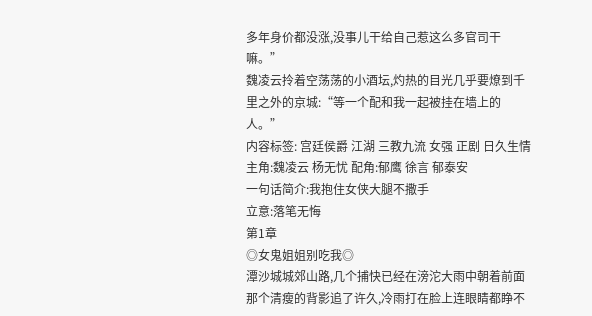多年身价都没涨,没事儿干给自己惹这么多官司干嘛。”
魏凌云拎着空荡荡的小酒坛,灼热的目光几乎要燎到千里之外的京城:“等一个配和我一起被挂在墙上的人。”
内容标签: 宫廷侯爵 江湖 三教九流 女强 正剧 日久生情
主角:魏凌云 杨无忧 配角:郁鹰 徐言 郁泰安
一句话简介:我抱住女侠大腿不撒手
立意:落笔无悔
第1章
◎女鬼姐姐别吃我◎
潭沙城城郊山路,几个捕快已经在滂沱大雨中朝着前面那个清瘦的背影追了许久,冷雨打在脸上连眼睛都睁不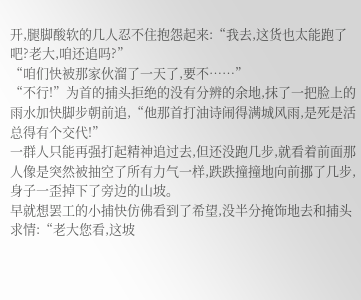开,腿脚酸软的几人忍不住抱怨起来:“我去,这货也太能跑了吧?老大,咱还追吗?”
“咱们快被那家伙溜了一天了,要不……”
“不行!”为首的捕头拒绝的没有分辨的余地,抹了一把脸上的雨水加快脚步朝前追,“他那首打油诗闹得满城风雨,是死是活总得有个交代!”
一群人只能再强打起精神追过去,但还没跑几步,就看着前面那人像是突然被抽空了所有力气一样,跌跌撞撞地向前挪了几步,身子一歪掉下了旁边的山坡。
早就想罢工的小捕快仿佛看到了希望,没半分掩饰地去和捕头求情:“老大您看,这坡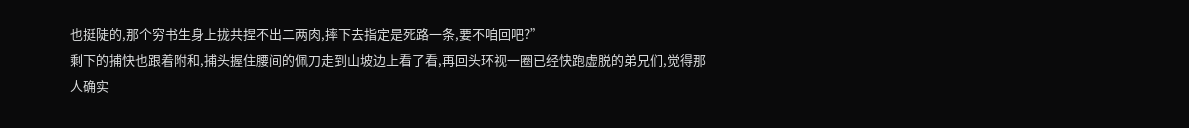也挺陡的,那个穷书生身上拢共捏不出二两肉,摔下去指定是死路一条,要不咱回吧?”
剩下的捕快也跟着附和,捕头握住腰间的佩刀走到山坡边上看了看,再回头环视一圈已经快跑虚脱的弟兄们,觉得那人确实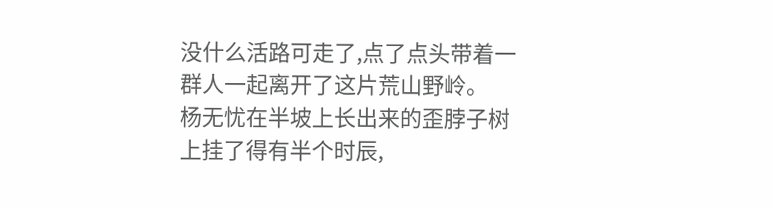没什么活路可走了,点了点头带着一群人一起离开了这片荒山野岭。
杨无忧在半坡上长出来的歪脖子树上挂了得有半个时辰,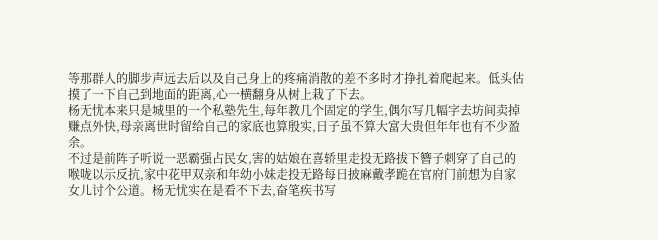等那群人的脚步声远去后以及自己身上的疼痛消散的差不多时才挣扎着爬起来。低头估摸了一下自己到地面的距离,心一横翻身从树上栽了下去。
杨无忧本来只是城里的一个私塾先生,每年教几个固定的学生,偶尔写几幅字去坊间卖掉赚点外快,母亲离世时留给自己的家底也算殷实,日子虽不算大富大贵但年年也有不少盈余。
不过是前阵子听说一恶霸强占民女,害的姑娘在喜轿里走投无路拔下簪子刺穿了自己的喉咙以示反抗,家中花甲双亲和年幼小妹走投无路每日披麻戴孝跪在官府门前想为自家女儿讨个公道。杨无忧实在是看不下去,奋笔疾书写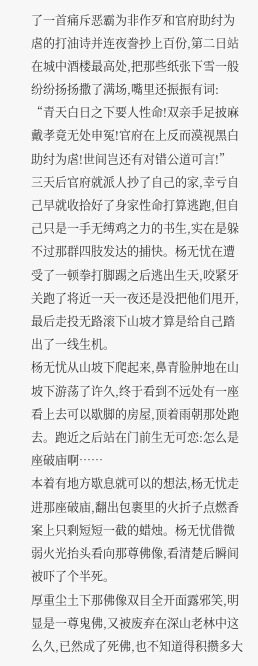了一首痛斥恶霸为非作歹和官府助纣为虐的打油诗并连夜誊抄上百份,第二日站在城中酒楼最高处,把那些纸张下雪一般纷纷扬扬撒了满场,嘴里还振振有词:
“青天白日之下要人性命!双亲手足披麻戴孝竟无处申冤!官府在上反而漠视黑白助纣为虐!世间岂还有对错公道可言!”
三天后官府就派人抄了自己的家,幸亏自己早就收拾好了身家性命打算逃跑,但自己只是一手无缚鸡之力的书生,实在是躲不过那群四肢发达的捕快。杨无忧在遭受了一顿拳打脚踢之后逃出生天,咬紧牙关跑了将近一天一夜还是没把他们甩开,最后走投无路滚下山坡才算是给自己踏出了一线生机。
杨无忧从山坡下爬起来,鼻青脸肿地在山坡下游荡了许久,终于看到不远处有一座看上去可以歇脚的房屋,顶着雨朝那处跑去。跑近之后站在门前生无可恋:怎么是座破庙啊……
本着有地方歇息就可以的想法,杨无忧走进那座破庙,翻出包裹里的火折子点燃香案上只剩短短一截的蜡烛。杨无忧借微弱火光抬头看向那尊佛像,看清楚后瞬间被吓了个半死。
厚重尘土下那佛像双目全开面露邪笑,明显是一尊鬼佛,又被废弃在深山老林中这么久,已然成了死佛,也不知道得积攒多大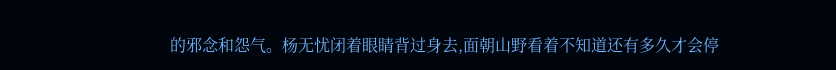的邪念和怨气。杨无忧闭着眼睛背过身去,面朝山野看着不知道还有多久才会停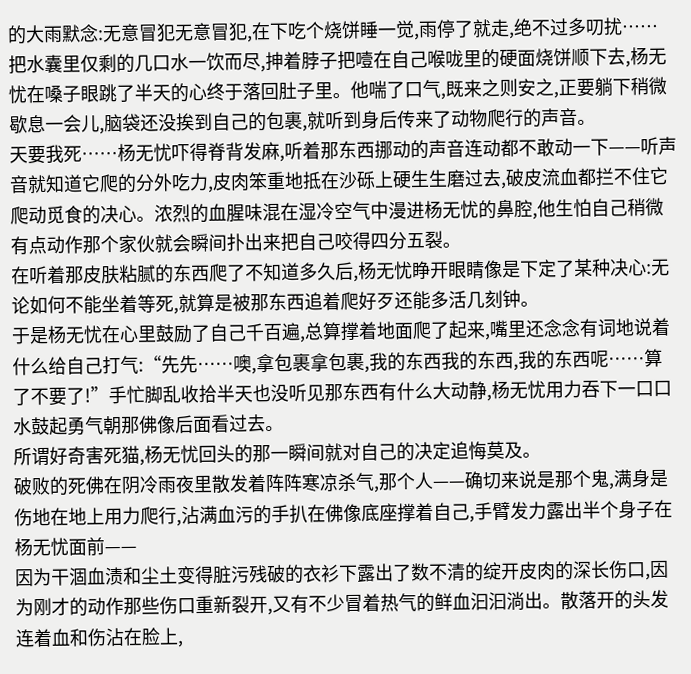的大雨默念:无意冒犯无意冒犯,在下吃个烧饼睡一觉,雨停了就走,绝不过多叨扰……
把水囊里仅剩的几口水一饮而尽,抻着脖子把噎在自己喉咙里的硬面烧饼顺下去,杨无忧在嗓子眼跳了半天的心终于落回肚子里。他喘了口气,既来之则安之,正要躺下稍微歇息一会儿,脑袋还没挨到自己的包裹,就听到身后传来了动物爬行的声音。
天要我死……杨无忧吓得脊背发麻,听着那东西挪动的声音连动都不敢动一下——听声音就知道它爬的分外吃力,皮肉笨重地抵在沙砾上硬生生磨过去,破皮流血都拦不住它爬动觅食的决心。浓烈的血腥味混在湿冷空气中漫进杨无忧的鼻腔,他生怕自己稍微有点动作那个家伙就会瞬间扑出来把自己咬得四分五裂。
在听着那皮肤粘腻的东西爬了不知道多久后,杨无忧睁开眼睛像是下定了某种决心:无论如何不能坐着等死,就算是被那东西追着爬好歹还能多活几刻钟。
于是杨无忧在心里鼓励了自己千百遍,总算撑着地面爬了起来,嘴里还念念有词地说着什么给自己打气:“先先……噢,拿包裹拿包裹,我的东西我的东西,我的东西呢……算了不要了!”手忙脚乱收拾半天也没听见那东西有什么大动静,杨无忧用力吞下一口口水鼓起勇气朝那佛像后面看过去。
所谓好奇害死猫,杨无忧回头的那一瞬间就对自己的决定追悔莫及。
破败的死佛在阴冷雨夜里散发着阵阵寒凉杀气,那个人——确切来说是那个鬼,满身是伤地在地上用力爬行,沾满血污的手扒在佛像底座撑着自己,手臂发力露出半个身子在杨无忧面前——
因为干涸血渍和尘土变得脏污残破的衣衫下露出了数不清的绽开皮肉的深长伤口,因为刚才的动作那些伤口重新裂开,又有不少冒着热气的鲜血汩汩淌出。散落开的头发连着血和伤沾在脸上,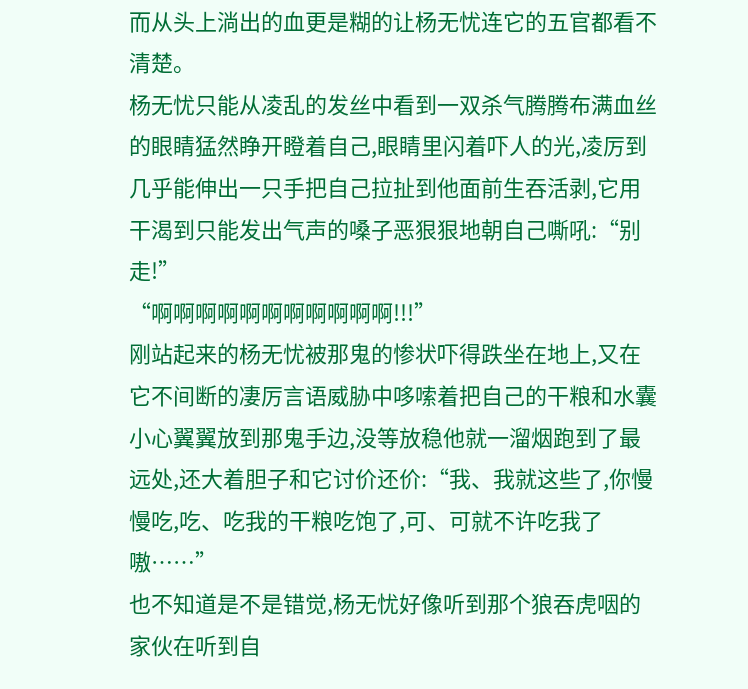而从头上淌出的血更是糊的让杨无忧连它的五官都看不清楚。
杨无忧只能从凌乱的发丝中看到一双杀气腾腾布满血丝的眼睛猛然睁开瞪着自己,眼睛里闪着吓人的光,凌厉到几乎能伸出一只手把自己拉扯到他面前生吞活剥,它用干渴到只能发出气声的嗓子恶狠狠地朝自己嘶吼:“别走!”
“啊啊啊啊啊啊啊啊啊啊啊!!!”
刚站起来的杨无忧被那鬼的惨状吓得跌坐在地上,又在它不间断的凄厉言语威胁中哆嗦着把自己的干粮和水囊小心翼翼放到那鬼手边,没等放稳他就一溜烟跑到了最远处,还大着胆子和它讨价还价:“我、我就这些了,你慢慢吃,吃、吃我的干粮吃饱了,可、可就不许吃我了嗷……”
也不知道是不是错觉,杨无忧好像听到那个狼吞虎咽的家伙在听到自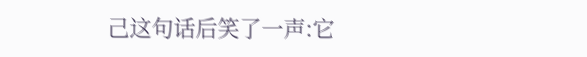己这句话后笑了一声:它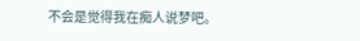不会是觉得我在痴人说梦吧。